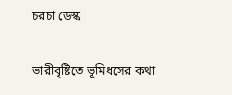চরচা ডেস্ক

ভারীবৃষ্টিতে ভূমিধসের কথা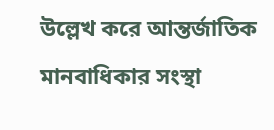উল্লেখ করে আন্তর্জাতিক মানবাধিকার সংস্থা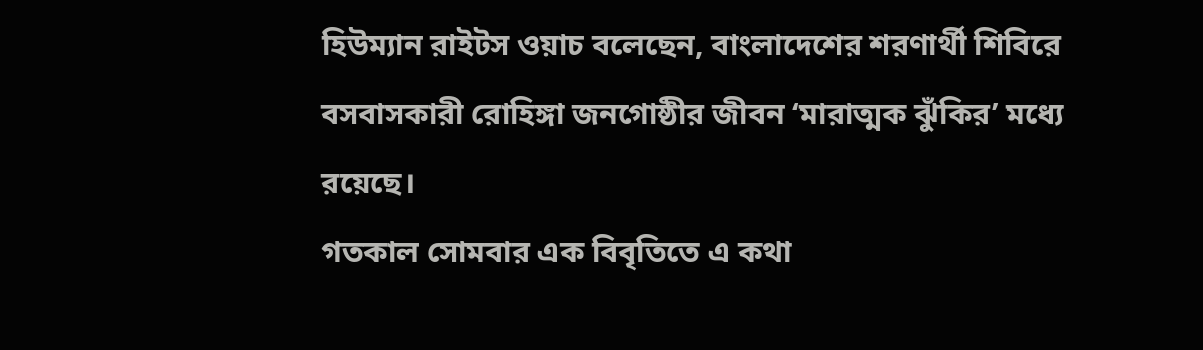হিউম্যান রাইটস ওয়াচ বলেছেন, বাংলাদেশের শরণার্থী শিবিরে বসবাসকারী রোহিঙ্গা জনগোষ্ঠীর জীবন ‘মারাত্মক ঝুঁকির’ মধ্যে রয়েছে।
গতকাল সোমবার এক বিবৃতিতে এ কথা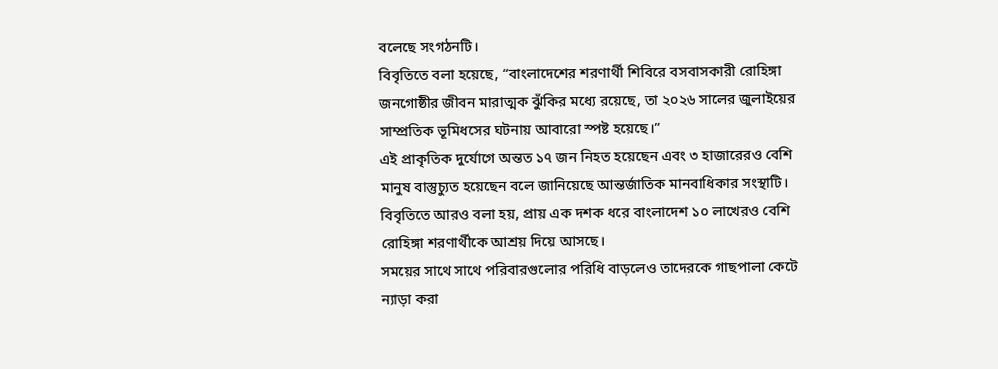বলেছে সংগঠনটি।
বিবৃতিতে বলা হয়েছে, “বাংলাদেশের শরণার্থী শিবিরে বসবাসকারী রোহিঙ্গা জনগোষ্ঠীর জীবন মারাত্মক ঝুঁকির মধ্যে রয়েছে, তা ২০২৬ সালের জুলাইয়ের সাম্প্রতিক ভূমিধসের ঘটনায় আবারো স্পষ্ট হয়েছে।”
এই প্রাকৃতিক দুর্যোগে অন্তত ১৭ জন নিহত হয়েছেন এবং ৩ হাজারেরও বেশি মানুষ বাস্তুচ্যুত হয়েছেন বলে জানিয়েছে আন্তর্জাতিক মানবাধিকার সংস্থাটি।
বিবৃতিতে আরও বলা হয়, প্রায় এক দশক ধরে বাংলাদেশ ১০ লাখেরও বেশি রোহিঙ্গা শরণার্থীকে আশ্রয় দিয়ে আসছে।
সময়ের সাথে সাথে পরিবারগুলোর পরিধি বাড়লেও তাদেরকে গাছপালা কেটে ন্যাড়া করা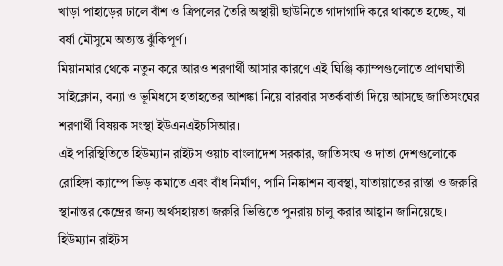খাড়া পাহাড়ের ঢালে বাঁশ ও ত্রিপলের তৈরি অস্থায়ী ছাউনিতে গাদাগাদি করে থাকতে হচ্ছে, যা বর্ষা মৌসুমে অত্যন্ত ঝুঁকিপূর্ণ।
মিয়ানমার থেকে নতুন করে আরও শরণার্থী আসার কারণে এই ঘিঞ্জি ক্যাম্পগুলোতে প্রাণঘাতী সাইক্লোন, বন্যা ও ভূমিধসে হতাহতের আশঙ্কা নিয়ে বারবার সতর্কবার্তা দিয়ে আসছে জাতিসংঘের শরণার্থী বিষয়ক সংস্থা ইউএনএইচসিআর।
এই পরিস্থিতিতে হিউম্যান রাইটস ওয়াচ বাংলাদেশ সরকার, জাতিসংঘ ও দাতা দেশগুলোকে রোহিঙ্গা ক্যাম্পে ভিড় কমাতে এবং বাঁধ নির্মাণ, পানি নিষ্কাশন ব্যবস্থা, যাতায়াতের রাস্তা ও জরুরি স্থানান্তর কেন্দ্রের জন্য অর্থসহায়তা জরুরি ভিত্তিতে পুনরায় চালু করার আহ্বান জানিয়েছে।
হিউম্যান রাইটস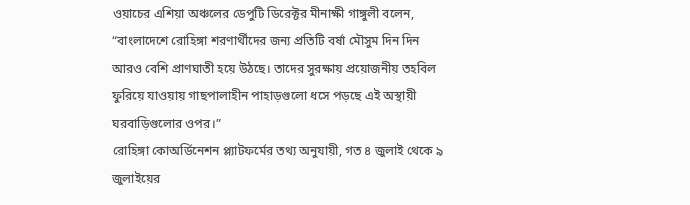ওয়াচের এশিয়া অঞ্চলের ডেপুটি ডিরেক্টর মীনাক্ষী গাঙ্গুলী বলেন, “বাংলাদেশে রোহিঙ্গা শরণার্থীদের জন্য প্রতিটি বর্ষা মৌসুম দিন দিন আরও বেশি প্রাণঘাতী হয়ে উঠছে। তাদের সুরক্ষায় প্রয়োজনীয় তহবিল ফুরিয়ে যাওয়ায় গাছপালাহীন পাহাড়গুলো ধসে পড়ছে এই অস্থায়ী ঘরবাড়িগুলোর ওপর।”
রোহিঙ্গা কোঅর্ডিনেশন প্ল্যাটফর্মের তথ্য অনুযায়ী, গত ৪ জুলাই থেকে ৯ জুলাইয়ের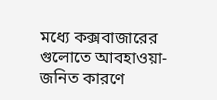মধ্যে কক্সবাজারের গুলোতে আবহাওয়া-জনিত কারণে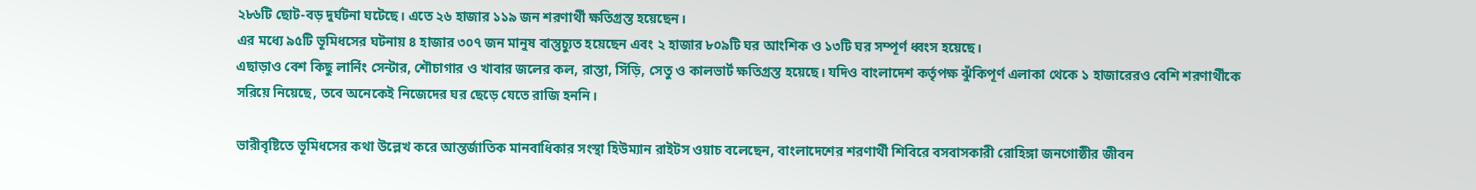২৮৬টি ছোট-বড় দুর্ঘটনা ঘটেছে। এতে ২৬ হাজার ১১৯ জন শরণার্থী ক্ষতিগ্রস্ত হয়েছেন।
এর মধ্যে ৯৫টি ভূমিধসের ঘটনায় ৪ হাজার ৩০৭ জন মানুষ বাস্তুচ্যুত হয়েছেন এবং ২ হাজার ৮০৯টি ঘর আংশিক ও ১৩টি ঘর সম্পূর্ণ ধ্বংস হয়েছে।
এছাড়াও বেশ কিছু লার্নিং সেন্টার, শৌচাগার ও খাবার জলের কল, রাস্তা, সিঁড়ি, সেতু ও কালভার্ট ক্ষতিগ্রস্ত হয়েছে। যদিও বাংলাদেশ কর্তৃপক্ষ ঝুঁকিপূর্ণ এলাকা থেকে ১ হাজারেরও বেশি শরণার্থীকে সরিয়ে নিয়েছে, তবে অনেকেই নিজেদের ঘর ছেড়ে যেতে রাজি হননি।

ভারীবৃষ্টিতে ভূমিধসের কথা উল্লেখ করে আন্তর্জাতিক মানবাধিকার সংস্থা হিউম্যান রাইটস ওয়াচ বলেছেন, বাংলাদেশের শরণার্থী শিবিরে বসবাসকারী রোহিঙ্গা জনগোষ্ঠীর জীবন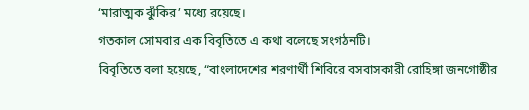‘মারাত্মক ঝুঁকির’ মধ্যে রয়েছে।
গতকাল সোমবার এক বিবৃতিতে এ কথা বলেছে সংগঠনটি।
বিবৃতিতে বলা হয়েছে, “বাংলাদেশের শরণার্থী শিবিরে বসবাসকারী রোহিঙ্গা জনগোষ্ঠীর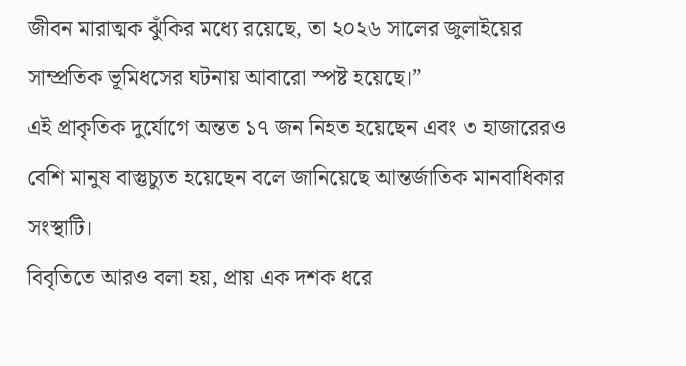জীবন মারাত্মক ঝুঁকির মধ্যে রয়েছে, তা ২০২৬ সালের জুলাইয়ের সাম্প্রতিক ভূমিধসের ঘটনায় আবারো স্পষ্ট হয়েছে।”
এই প্রাকৃতিক দুর্যোগে অন্তত ১৭ জন নিহত হয়েছেন এবং ৩ হাজারেরও বেশি মানুষ বাস্তুচ্যুত হয়েছেন বলে জানিয়েছে আন্তর্জাতিক মানবাধিকার সংস্থাটি।
বিবৃতিতে আরও বলা হয়, প্রায় এক দশক ধরে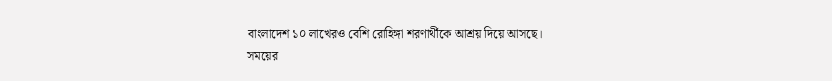বাংলাদেশ ১০ লাখেরও বেশি রোহিঙ্গা শরণার্থীকে আশ্রয় দিয়ে আসছে।
সময়ের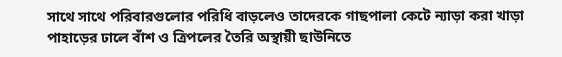সাথে সাথে পরিবারগুলোর পরিধি বাড়লেও তাদেরকে গাছপালা কেটে ন্যাড়া করা খাড়া পাহাড়ের ঢালে বাঁশ ও ত্রিপলের তৈরি অস্থায়ী ছাউনিতে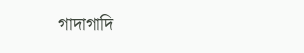গাদাগাদি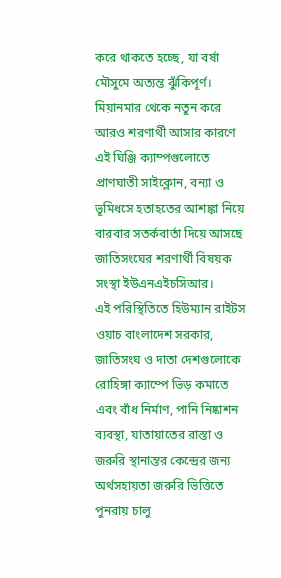করে থাকতে হচ্ছে, যা বর্ষা মৌসুমে অত্যন্ত ঝুঁকিপূর্ণ।
মিয়ানমার থেকে নতুন করে আরও শরণার্থী আসার কারণে এই ঘিঞ্জি ক্যাম্পগুলোতে প্রাণঘাতী সাইক্লোন, বন্যা ও ভূমিধসে হতাহতের আশঙ্কা নিয়ে বারবার সতর্কবার্তা দিয়ে আসছে জাতিসংঘের শরণার্থী বিষয়ক সংস্থা ইউএনএইচসিআর।
এই পরিস্থিতিতে হিউম্যান রাইটস ওয়াচ বাংলাদেশ সরকার, জাতিসংঘ ও দাতা দেশগুলোকে রোহিঙ্গা ক্যাম্পে ভিড় কমাতে এবং বাঁধ নির্মাণ, পানি নিষ্কাশন ব্যবস্থা, যাতায়াতের রাস্তা ও জরুরি স্থানান্তর কেন্দ্রের জন্য অর্থসহায়তা জরুরি ভিত্তিতে পুনরায় চালু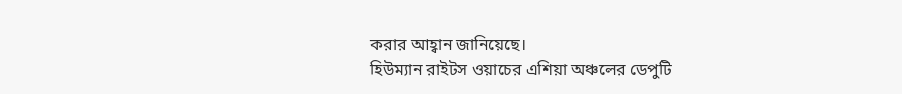করার আহ্বান জানিয়েছে।
হিউম্যান রাইটস ওয়াচের এশিয়া অঞ্চলের ডেপুটি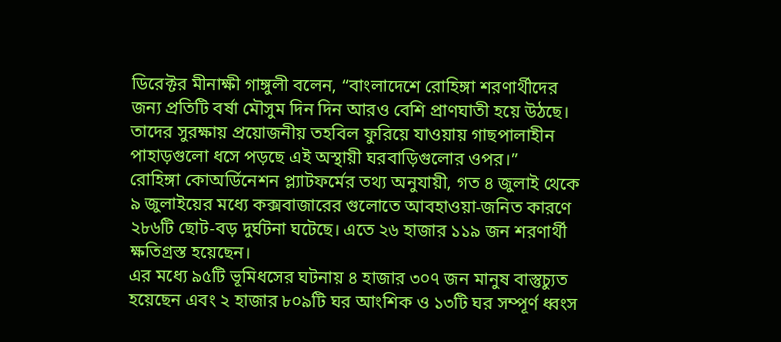ডিরেক্টর মীনাক্ষী গাঙ্গুলী বলেন, “বাংলাদেশে রোহিঙ্গা শরণার্থীদের জন্য প্রতিটি বর্ষা মৌসুম দিন দিন আরও বেশি প্রাণঘাতী হয়ে উঠছে। তাদের সুরক্ষায় প্রয়োজনীয় তহবিল ফুরিয়ে যাওয়ায় গাছপালাহীন পাহাড়গুলো ধসে পড়ছে এই অস্থায়ী ঘরবাড়িগুলোর ওপর।”
রোহিঙ্গা কোঅর্ডিনেশন প্ল্যাটফর্মের তথ্য অনুযায়ী, গত ৪ জুলাই থেকে ৯ জুলাইয়ের মধ্যে কক্সবাজারের গুলোতে আবহাওয়া-জনিত কারণে ২৮৬টি ছোট-বড় দুর্ঘটনা ঘটেছে। এতে ২৬ হাজার ১১৯ জন শরণার্থী ক্ষতিগ্রস্ত হয়েছেন।
এর মধ্যে ৯৫টি ভূমিধসের ঘটনায় ৪ হাজার ৩০৭ জন মানুষ বাস্তুচ্যুত হয়েছেন এবং ২ হাজার ৮০৯টি ঘর আংশিক ও ১৩টি ঘর সম্পূর্ণ ধ্বংস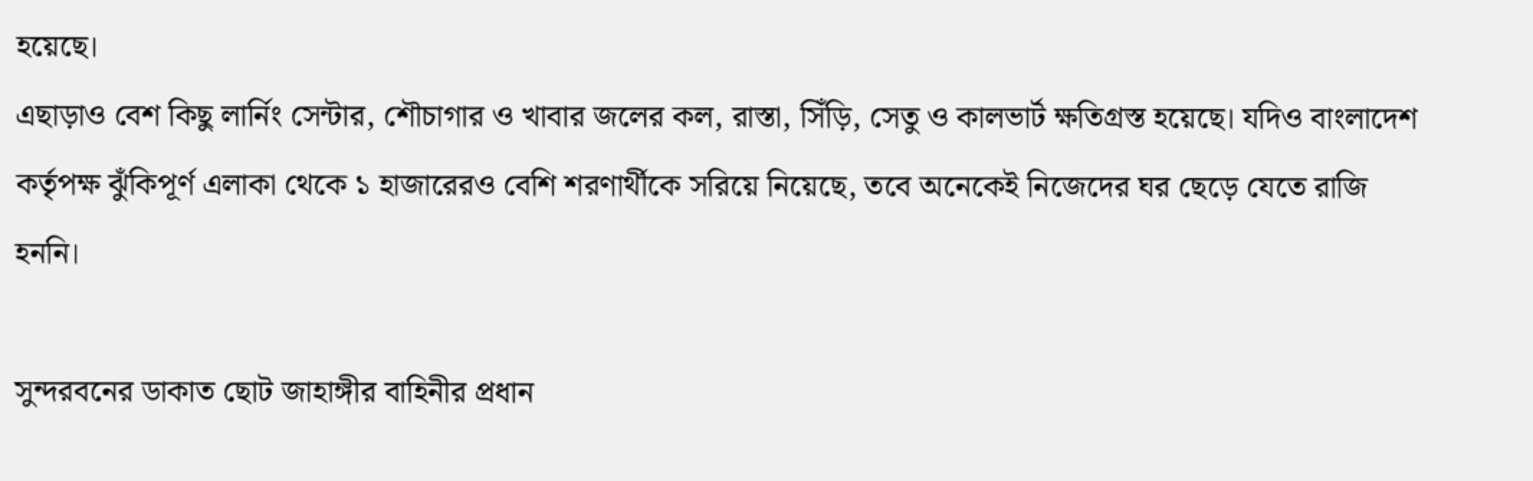হয়েছে।
এছাড়াও বেশ কিছু লার্নিং সেন্টার, শৌচাগার ও খাবার জলের কল, রাস্তা, সিঁড়ি, সেতু ও কালভার্ট ক্ষতিগ্রস্ত হয়েছে। যদিও বাংলাদেশ কর্তৃপক্ষ ঝুঁকিপূর্ণ এলাকা থেকে ১ হাজারেরও বেশি শরণার্থীকে সরিয়ে নিয়েছে, তবে অনেকেই নিজেদের ঘর ছেড়ে যেতে রাজি হননি।

সুন্দরবনের ডাকাত ছোট জাহাঙ্গীর বাহিনীর প্রধান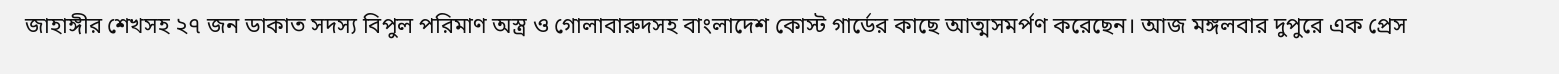জাহাঙ্গীর শেখসহ ২৭ জন ডাকাত সদস্য বিপুল পরিমাণ অস্ত্র ও গোলাবারুদসহ বাংলাদেশ কোস্ট গার্ডের কাছে আত্মসমর্পণ করেছেন। আজ মঙ্গলবার দুপুরে এক প্রেস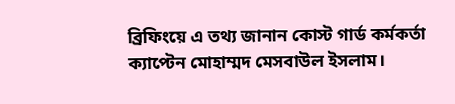ব্রিফিংয়ে এ তথ্য জানান কোস্ট গার্ড কর্মকর্তা ক্যাপ্টেন মোহাম্মদ মেসবাউল ইসলাম।